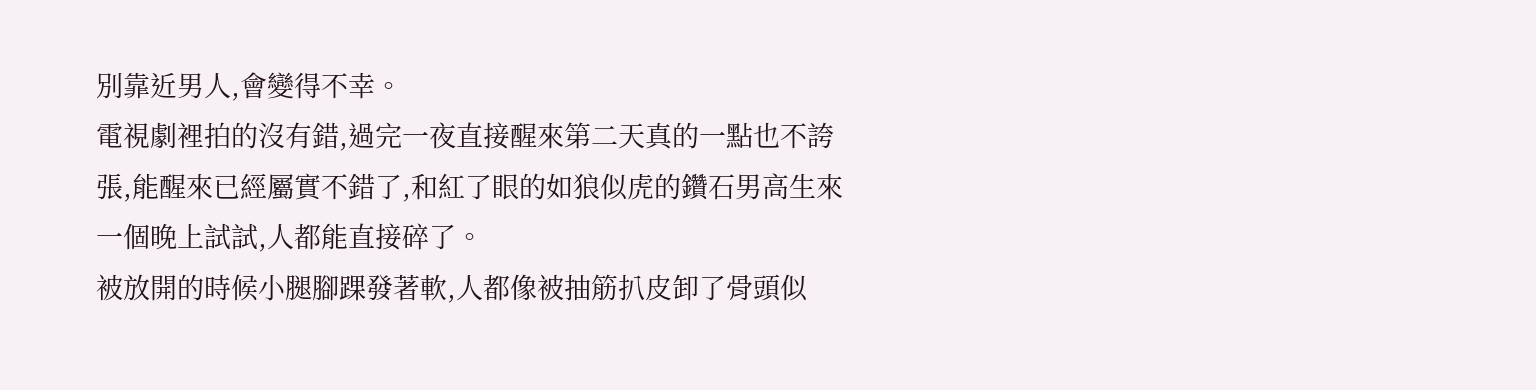別靠近男人,會變得不幸。
電視劇裡拍的沒有錯,過完一夜直接醒來第二天真的一點也不誇張,能醒來已經屬實不錯了,和紅了眼的如狼似虎的鑽石男高生來一個晚上試試,人都能直接碎了。
被放開的時候小腿腳踝發著軟,人都像被抽筋扒皮卸了骨頭似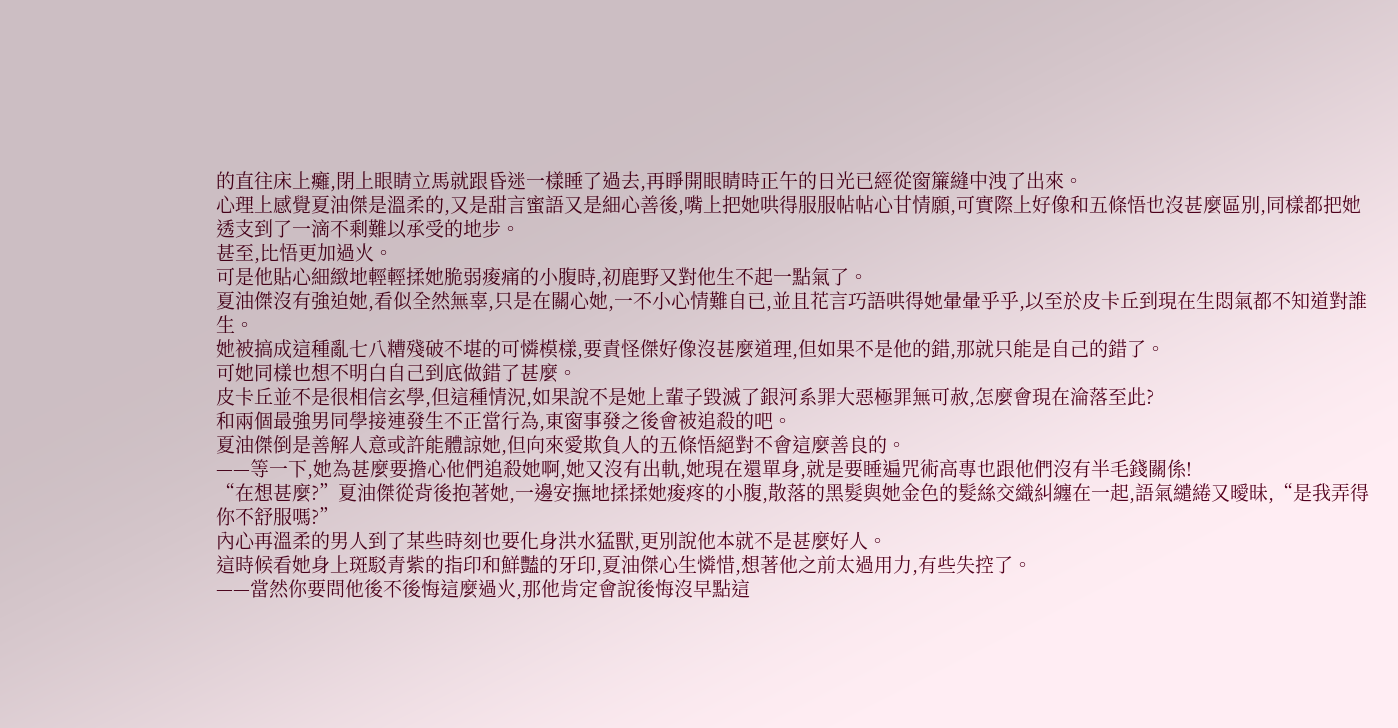的直往床上癱,閉上眼睛立馬就跟昏迷一樣睡了過去,再睜開眼睛時正午的日光已經從窗簾縫中洩了出來。
心理上感覺夏油傑是溫柔的,又是甜言蜜語又是細心善後,嘴上把她哄得服服帖帖心甘情願,可實際上好像和五條悟也沒甚麼區別,同樣都把她透支到了一滴不剩難以承受的地步。
甚至,比悟更加過火。
可是他貼心細緻地輕輕揉她脆弱痠痛的小腹時,初鹿野又對他生不起一點氣了。
夏油傑沒有強迫她,看似全然無辜,只是在關心她,一不小心情難自已,並且花言巧語哄得她暈暈乎乎,以至於皮卡丘到現在生悶氣都不知道對誰生。
她被搞成這種亂七八糟殘破不堪的可憐模樣,要責怪傑好像沒甚麼道理,但如果不是他的錯,那就只能是自己的錯了。
可她同樣也想不明白自己到底做錯了甚麼。
皮卡丘並不是很相信玄學,但這種情況,如果說不是她上輩子毀滅了銀河系罪大惡極罪無可赦,怎麼會現在淪落至此?
和兩個最強男同學接連發生不正當行為,東窗事發之後會被追殺的吧。
夏油傑倒是善解人意或許能體諒她,但向來愛欺負人的五條悟絕對不會這麼善良的。
——等一下,她為甚麼要擔心他們追殺她啊,她又沒有出軌,她現在還單身,就是要睡遍咒術高專也跟他們沒有半毛錢關係!
“在想甚麼?”夏油傑從背後抱著她,一邊安撫地揉揉她痠疼的小腹,散落的黑髮與她金色的髮絲交織糾纏在一起,語氣繾綣又曖昧,“是我弄得你不舒服嗎?”
內心再溫柔的男人到了某些時刻也要化身洪水猛獸,更別說他本就不是甚麼好人。
這時候看她身上斑駁青紫的指印和鮮豔的牙印,夏油傑心生憐惜,想著他之前太過用力,有些失控了。
——當然你要問他後不後悔這麼過火,那他肯定會說後悔沒早點這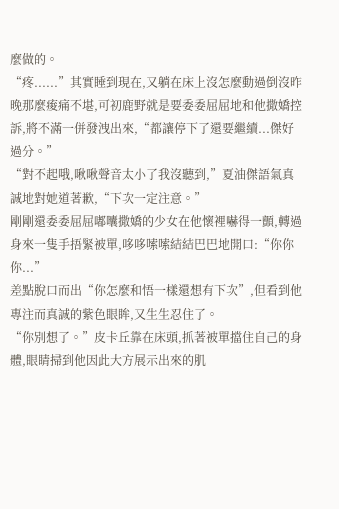麼做的。
“疼......”其實睡到現在,又躺在床上沒怎麼動過倒沒昨晚那麼痠痛不堪,可初鹿野就是要委委屈屈地和他撒嬌控訴,將不滿一併發洩出來,“都讓停下了還要繼續...傑好過分。”
“對不起哦,啾啾聲音太小了我沒聽到,”夏油傑語氣真誠地對她道著歉,“下次一定注意。”
剛剛還委委屈屈嘟囔撒嬌的少女在他懷裡嚇得一顫,轉過身來一隻手捂緊被單,哆哆嗦嗦結結巴巴地開口:“你你你...”
差點脫口而出“你怎麼和悟一樣還想有下次”,但看到他專注而真誠的紫色眼眸,又生生忍住了。
“你別想了。”皮卡丘靠在床頭,抓著被單擋住自己的身體,眼睛掃到他因此大方展示出來的肌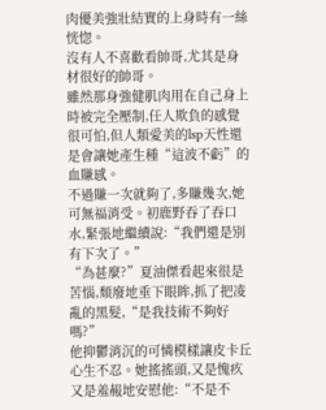肉優美強壯結實的上身時有一絲恍惚。
沒有人不喜歡看帥哥,尤其是身材很好的帥哥。
雖然那身強健肌肉用在自己身上時被完全壓制,任人欺負的感覺很可怕,但人類愛美的lsp天性還是會讓她產生種“這波不虧”的血賺感。
不過賺一次就夠了,多賺幾次,她可無福消受。初鹿野吞了吞口水,緊張地繼續說:“我們還是別有下次了。”
“為甚麼?”夏油傑看起來很是苦惱,頹廢地垂下眼眸,抓了把凌亂的黑髮,“是我技術不夠好嗎?”
他抑鬱消沉的可憐模樣讓皮卡丘心生不忍。她搖搖頭,又是愧疚又是羞赧地安慰他:“不是不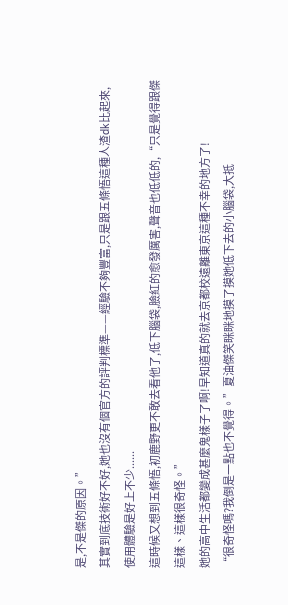是,不是傑的原因。”
其實到底技術好不好,她也沒有個官方的評判標準——經驗不夠豐富,只是跟五條悟這種人渣dk比起來,使用體驗是好上不少......
這時候又想到五條悟,初鹿野更不敢去看他了,低下腦袋,臉紅的愈發厲害,聲音也低低的,“只是覺得跟傑這樣、這樣很奇怪。”
她的高中生活都變成甚麼鬼樣子了啊!早知道真的就去京都校遠離東京這種不幸的地方了!
“很奇怪嗎?我倒是一點也不覺得。”夏油傑笑眯眯地摸了摸她低下去的小腦袋,大抵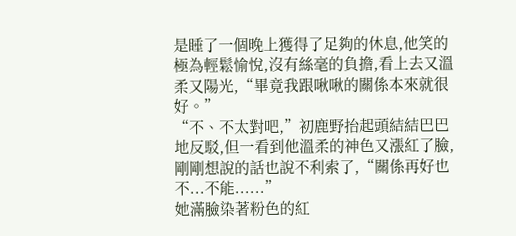是睡了一個晚上獲得了足夠的休息,他笑的極為輕鬆愉悅,沒有絲毫的負擔,看上去又溫柔又陽光,“畢竟我跟啾啾的關係本來就很好。”
“不、不太對吧,”初鹿野抬起頭結結巴巴地反駁,但一看到他溫柔的神色又漲紅了臉,剛剛想說的話也說不利索了,“關係再好也不...不能......”
她滿臉染著粉色的紅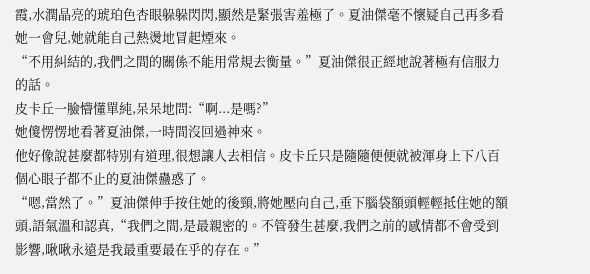霞,水潤晶亮的琥珀色杏眼躲躲閃閃,顯然是緊張害羞極了。夏油傑毫不懷疑自己再多看她一會兒,她就能自己熱燙地冒起煙來。
“不用糾結的,我們之間的關係不能用常規去衡量。”夏油傑很正經地說著極有信服力的話。
皮卡丘一臉懵懂單純,呆呆地問:“啊...是嗎?”
她傻愣愣地看著夏油傑,一時間沒回過神來。
他好像說甚麼都特別有道理,很想讓人去相信。皮卡丘只是隨隨便便就被渾身上下八百個心眼子都不止的夏油傑蠱惑了。
“嗯,當然了。”夏油傑伸手按住她的後頸,將她壓向自己,垂下腦袋額頭輕輕抵住她的額頭,語氣溫和認真,“我們之間,是最親密的。不管發生甚麼,我們之前的感情都不會受到影響,啾啾永遠是我最重要最在乎的存在。”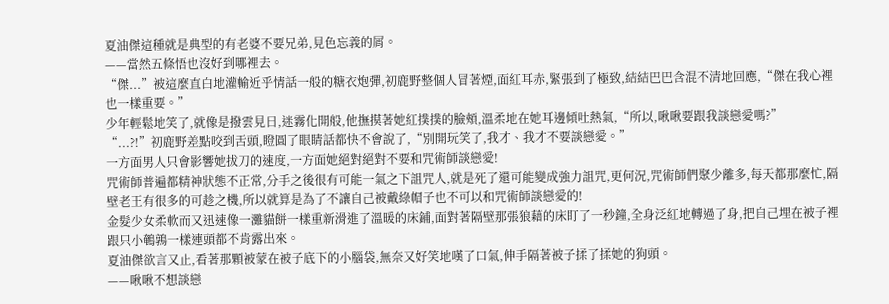夏油傑這種就是典型的有老婆不要兄弟,見色忘義的屑。
——當然五條悟也沒好到哪裡去。
“傑...”被這麼直白地灌輸近乎情話一般的糖衣炮彈,初鹿野整個人冒著煙,面紅耳赤,緊張到了極致,結結巴巴含混不清地回應,“傑在我心裡也一樣重要。”
少年輕鬆地笑了,就像是撥雲見日,迷霧化開般,他撫摸著她紅撲撲的臉頰,溫柔地在她耳邊傾吐熱氣,“所以,啾啾要跟我談戀愛嗎?”
“...?!”初鹿野差點咬到舌頭,瞪圓了眼睛話都快不會說了,“別開玩笑了,我才、我才不要談戀愛。”
一方面男人只會影響她拔刀的速度,一方面她絕對絕對不要和咒術師談戀愛!
咒術師普遍都精神狀態不正常,分手之後很有可能一氣之下詛咒人,就是死了還可能變成強力詛咒,更何況,咒術師們聚少離多,每天都那麼忙,隔壁老王有很多的可趁之機,所以就算是為了不讓自己被戴綠帽子也不可以和咒術師談戀愛的!
金髮少女柔軟而又迅速像一灘貓餅一樣重新滑進了溫暖的床鋪,面對著隔壁那張狼藉的床盯了一秒鐘,全身泛紅地轉過了身,把自己埋在被子裡跟只小鵪鶉一樣連頭都不肯露出來。
夏油傑欲言又止,看著那顆被蒙在被子底下的小腦袋,無奈又好笑地嘆了口氣,伸手隔著被子揉了揉她的狗頭。
——啾啾不想談戀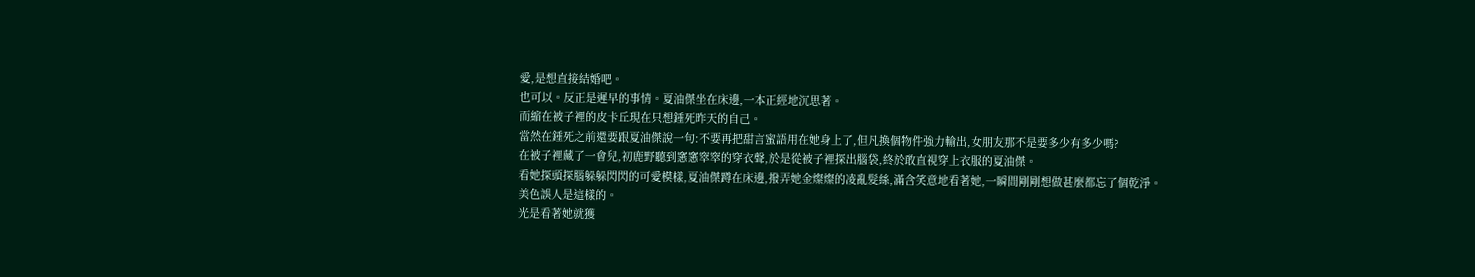愛,是想直接結婚吧。
也可以。反正是遲早的事情。夏油傑坐在床邊,一本正經地沉思著。
而縮在被子裡的皮卡丘現在只想錘死昨天的自己。
當然在錘死之前還要跟夏油傑說一句:不要再把甜言蜜語用在她身上了,但凡換個物件強力輸出,女朋友那不是要多少有多少嗎?
在被子裡藏了一會兒,初鹿野聽到窸窸窣窣的穿衣聲,於是從被子裡探出腦袋,終於敢直視穿上衣服的夏油傑。
看她探頭探腦躲躲閃閃的可愛模樣,夏油傑蹲在床邊,撥弄她金燦燦的凌亂髮絲,滿含笑意地看著她,一瞬間剛剛想做甚麼都忘了個乾淨。
美色誤人是這樣的。
光是看著她就獲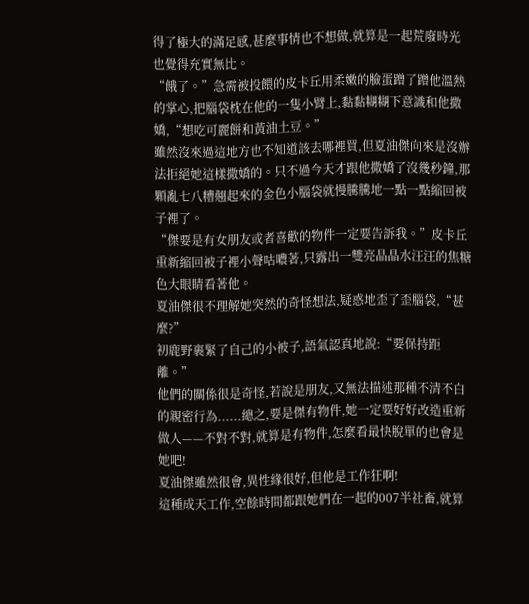得了極大的滿足感,甚麼事情也不想做,就算是一起荒廢時光也覺得充實無比。
“餓了。”急需被投餵的皮卡丘用柔嫩的臉蛋蹭了蹭他溫熱的掌心,把腦袋枕在他的一隻小臂上,黏黏糊糊下意識和他撒嬌,“想吃可麗餅和黃油土豆。”
雖然沒來過這地方也不知道該去哪裡買,但夏油傑向來是沒辦法拒絕她這樣撒嬌的。只不過今天才跟他撒嬌了沒幾秒鐘,那顆亂七八糟翹起來的金色小腦袋就慢騰騰地一點一點縮回被子裡了。
“傑要是有女朋友或者喜歡的物件一定要告訴我。”皮卡丘重新縮回被子裡小聲咕噥著,只露出一雙亮晶晶水汪汪的焦糖色大眼睛看著他。
夏油傑很不理解她突然的奇怪想法,疑惑地歪了歪腦袋,“甚麼?”
初鹿野裹緊了自己的小被子,語氣認真地說:“要保持距離。”
他們的關係很是奇怪,若說是朋友,又無法描述那種不清不白的親密行為......總之,要是傑有物件,她一定要好好改造重新做人——不對不對,就算是有物件,怎麼看最快脫單的也會是她吧!
夏油傑雖然很會,異性緣很好,但他是工作狂啊!
這種成天工作,空餘時間都跟她們在一起的007半社畜,就算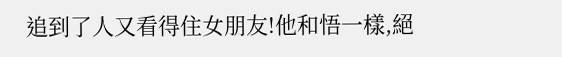追到了人又看得住女朋友!他和悟一樣,絕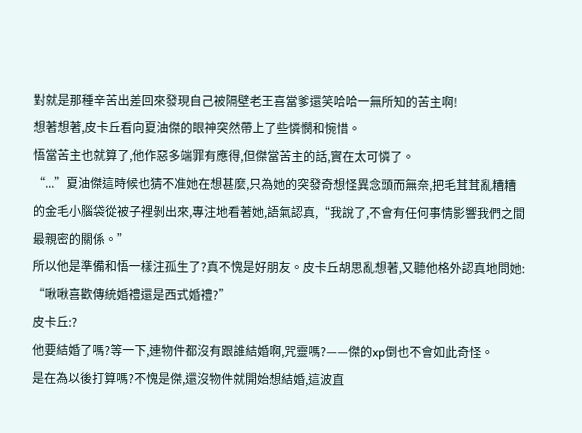對就是那種辛苦出差回來發現自己被隔壁老王喜當爹還笑哈哈一無所知的苦主啊!
想著想著,皮卡丘看向夏油傑的眼神突然帶上了些憐憫和惋惜。
悟當苦主也就算了,他作惡多端罪有應得,但傑當苦主的話,實在太可憐了。
“...”夏油傑這時候也猜不准她在想甚麼,只為她的突發奇想怪異念頭而無奈,把毛茸茸亂糟糟的金毛小腦袋從被子裡剝出來,專注地看著她,語氣認真,“我說了,不會有任何事情影響我們之間最親密的關係。”
所以他是準備和悟一樣注孤生了?真不愧是好朋友。皮卡丘胡思亂想著,又聽他格外認真地問她:
“啾啾喜歡傳統婚禮還是西式婚禮?”
皮卡丘:?
他要結婚了嗎?等一下,連物件都沒有跟誰結婚啊,咒靈嗎?——傑的xp倒也不會如此奇怪。
是在為以後打算嗎?不愧是傑,還沒物件就開始想結婚,這波直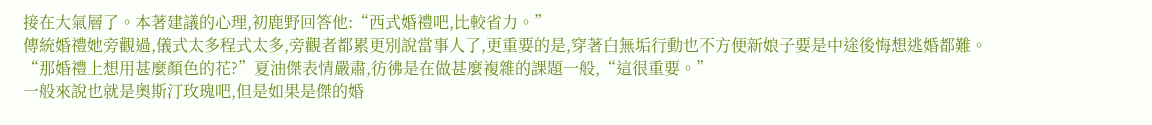接在大氣層了。本著建議的心理,初鹿野回答他:“西式婚禮吧,比較省力。”
傳統婚禮她旁觀過,儀式太多程式太多,旁觀者都累更別說當事人了,更重要的是,穿著白無垢行動也不方便新娘子要是中途後悔想逃婚都難。
“那婚禮上想用甚麼顏色的花?”夏油傑表情嚴肅,彷彿是在做甚麼複雜的課題一般,“這很重要。”
一般來說也就是奧斯汀玫瑰吧,但是如果是傑的婚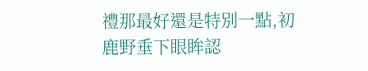禮那最好還是特別一點,初鹿野垂下眼眸認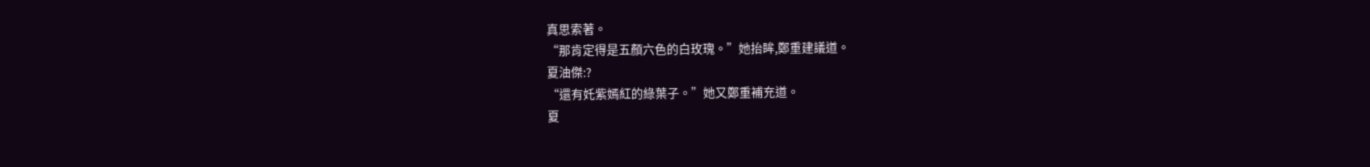真思索著。
“那肯定得是五顏六色的白玫瑰。”她抬眸,鄭重建議道。
夏油傑:?
“還有奼紫嫣紅的綠葉子。”她又鄭重補充道。
夏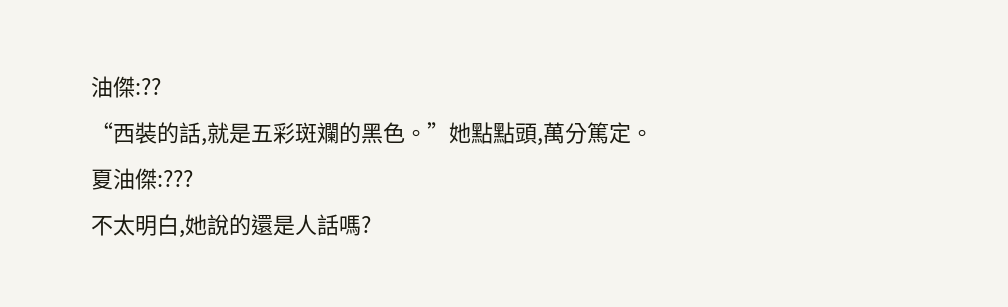油傑:??
“西裝的話,就是五彩斑斕的黑色。”她點點頭,萬分篤定。
夏油傑:???
不太明白,她說的還是人話嗎?